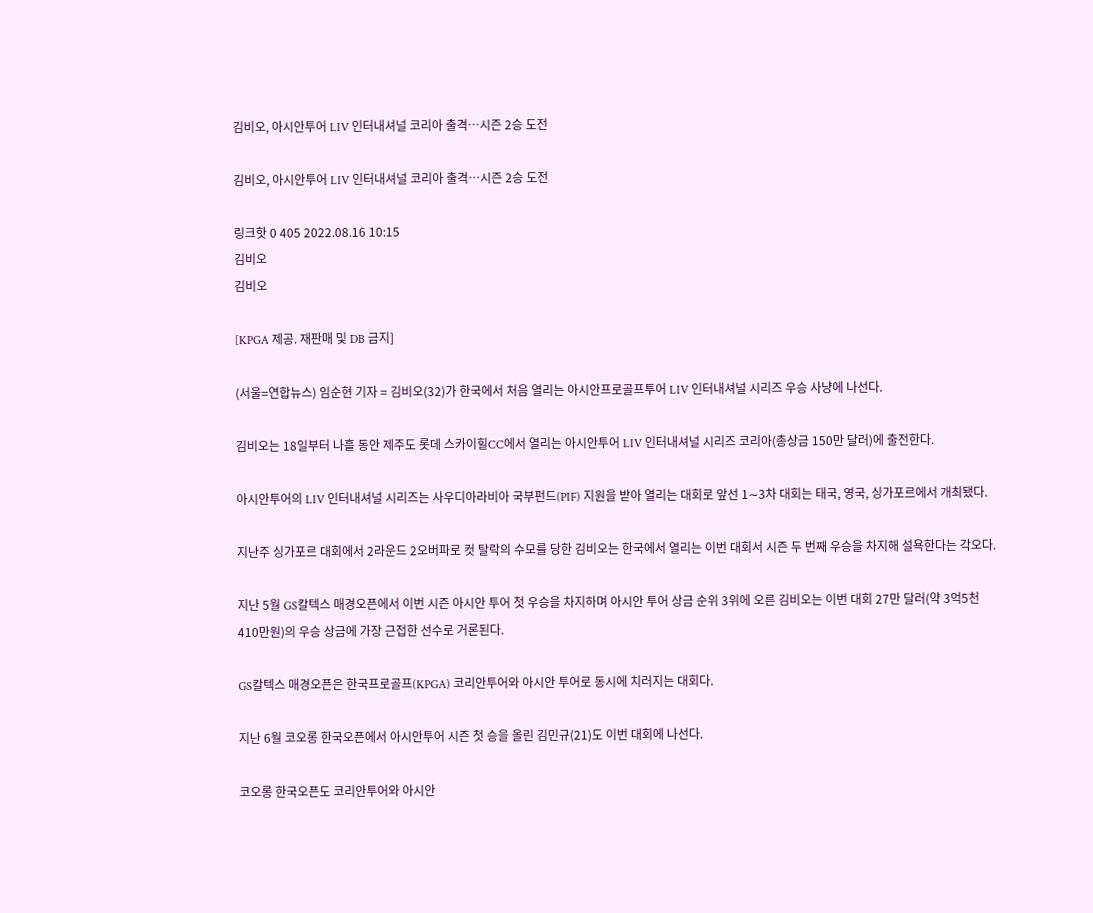김비오, 아시안투어 LIV 인터내셔널 코리아 출격…시즌 2승 도전

김비오, 아시안투어 LIV 인터내셔널 코리아 출격…시즌 2승 도전

링크핫 0 405 2022.08.16 10:15
김비오
김비오

[KPGA 제공. 재판매 및 DB 금지]

(서울=연합뉴스) 임순현 기자 = 김비오(32)가 한국에서 처음 열리는 아시안프로골프투어 LIV 인터내셔널 시리즈 우승 사냥에 나선다.

김비오는 18일부터 나흘 동안 제주도 롯데 스카이힐CC에서 열리는 아시안투어 LIV 인터내셔널 시리즈 코리아(총상금 150만 달러)에 출전한다.

아시안투어의 LIV 인터내셔널 시리즈는 사우디아라비아 국부펀드(PIF) 지원을 받아 열리는 대회로 앞선 1∼3차 대회는 태국, 영국, 싱가포르에서 개최됐다.

지난주 싱가포르 대회에서 2라운드 2오버파로 컷 탈락의 수모를 당한 김비오는 한국에서 열리는 이번 대회서 시즌 두 번째 우승을 차지해 설욕한다는 각오다.

지난 5월 GS칼텍스 매경오픈에서 이번 시즌 아시안 투어 첫 우승을 차지하며 아시안 투어 상금 순위 3위에 오른 김비오는 이번 대회 27만 달러(약 3억5천410만원)의 우승 상금에 가장 근접한 선수로 거론된다.

GS칼텍스 매경오픈은 한국프로골프(KPGA) 코리안투어와 아시안 투어로 동시에 치러지는 대회다.

지난 6월 코오롱 한국오픈에서 아시안투어 시즌 첫 승을 올린 김민규(21)도 이번 대회에 나선다.

코오롱 한국오픈도 코리안투어와 아시안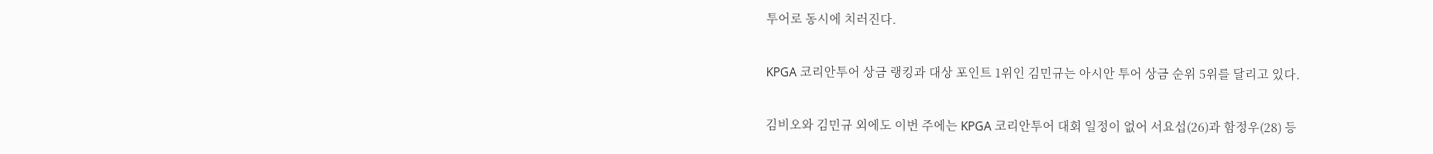투어로 동시에 치러진다.

KPGA 코리안투어 상금 랭킹과 대상 포인트 1위인 김민규는 아시안 투어 상금 순위 5위를 달리고 있다.

김비오와 김민규 외에도 이번 주에는 KPGA 코리안투어 대회 일정이 없어 서요섭(26)과 함정우(28) 등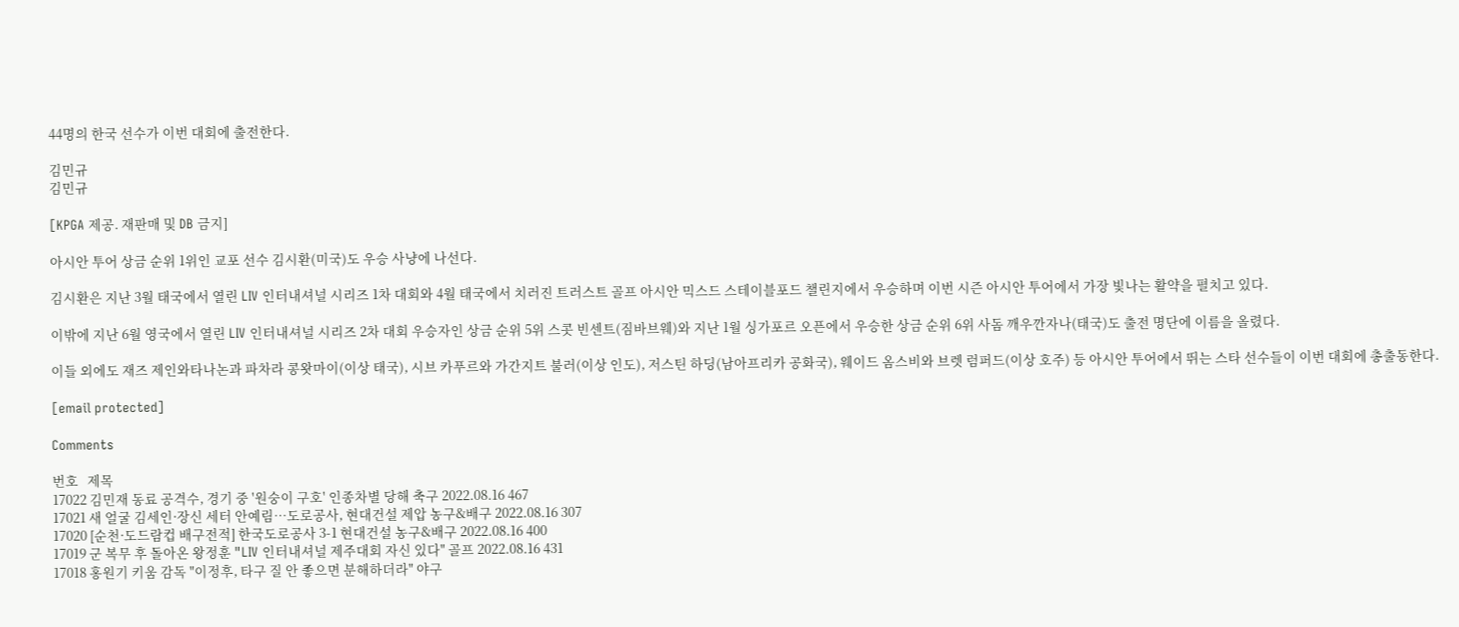44명의 한국 선수가 이번 대회에 출전한다.

김민규
김민규

[KPGA 제공. 재판매 및 DB 금지]

아시안 투어 상금 순위 1위인 교포 선수 김시환(미국)도 우승 사냥에 나선다.

김시환은 지난 3월 태국에서 열린 LIV 인터내셔널 시리즈 1차 대회와 4월 태국에서 치러진 트러스트 골프 아시안 믹스드 스테이블포드 챌린지에서 우승하며 이번 시즌 아시안 투어에서 가장 빛나는 활약을 펼치고 있다.

이밖에 지난 6월 영국에서 열린 LIV 인터내셔널 시리즈 2차 대회 우승자인 상금 순위 5위 스콧 빈센트(짐바브웨)와 지난 1월 싱가포르 오픈에서 우승한 상금 순위 6위 사돔 깨우깐자나(태국)도 출전 명단에 이름을 올렸다.

이들 외에도 재즈 제인와타나논과 파차라 콩왓마이(이상 태국), 시브 카푸르와 가간지트 불러(이상 인도), 저스틴 하딩(남아프리카 공화국), 웨이드 옴스비와 브렛 럼퍼드(이상 호주) 등 아시안 투어에서 뛰는 스타 선수들이 이번 대회에 총출동한다.

[email protected]

Comments

번호   제목
17022 김민재 동료 공격수, 경기 중 '원숭이 구호' 인종차별 당해 축구 2022.08.16 467
17021 새 얼굴 김세인·장신 세터 안예림…도로공사, 현대건설 제압 농구&배구 2022.08.16 307
17020 [순천·도드람컵 배구전적] 한국도로공사 3-1 현대건설 농구&배구 2022.08.16 400
17019 군 복무 후 돌아온 왕정훈 "LIV 인터내셔널 제주대회 자신 있다" 골프 2022.08.16 431
17018 홍원기 키움 감독 "이정후, 타구 질 안 좋으면 분해하더라" 야구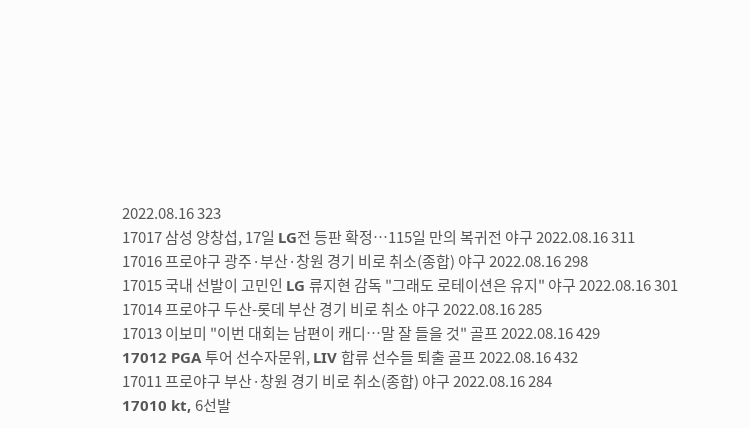2022.08.16 323
17017 삼성 양창섭, 17일 LG전 등판 확정…115일 만의 복귀전 야구 2022.08.16 311
17016 프로야구 광주·부산·창원 경기 비로 취소(종합) 야구 2022.08.16 298
17015 국내 선발이 고민인 LG 류지현 감독 "그래도 로테이션은 유지" 야구 2022.08.16 301
17014 프로야구 두산-롯데 부산 경기 비로 취소 야구 2022.08.16 285
17013 이보미 "이번 대회는 남편이 캐디…말 잘 들을 것" 골프 2022.08.16 429
17012 PGA 투어 선수자문위, LIV 합류 선수들 퇴출 골프 2022.08.16 432
17011 프로야구 부산·창원 경기 비로 취소(종합) 야구 2022.08.16 284
17010 kt, 6선발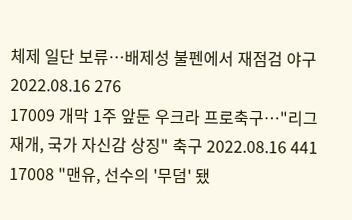체제 일단 보류…배제성 불펜에서 재점검 야구 2022.08.16 276
17009 개막 1주 앞둔 우크라 프로축구…"리그 재개, 국가 자신감 상징" 축구 2022.08.16 441
17008 "맨유, 선수의 '무덤' 됐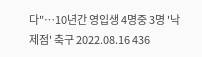다"…10년간 영입생 4명중 3명 '낙제점' 축구 2022.08.16 436